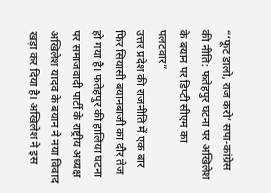“‘फूट डालो, राज करो’ सपा-कांग्रेस की नीति: फतेहपुर घटना पर अखिलेश के बयान पर डिप्टी सीएम का पलटवार”
उत्तर प्रदेश की राजनीति में एक बार फिर सियासी बयानबाजी का दौर तेज हो गया है। फतेहपुर की हालिया घटना पर समाजवादी पार्टी के राष्ट्रीय अध्यक्ष अखिलेश यादव के बयान ने नया विवाद खड़ा कर दिया है। अखिलेश ने इस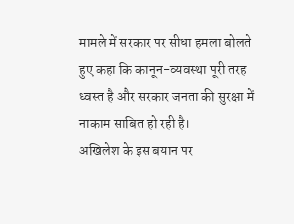मामले में सरकार पर सीधा हमला बोलते हुए कहा कि कानून-व्यवस्था पूरी तरह ध्वस्त है और सरकार जनता की सुरक्षा में नाकाम साबित हो रही है।
अखिलेश के इस बयान पर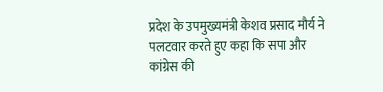प्रदेश के उपमुख्यमंत्री केशव प्रसाद मौर्य ने पलटवार करते हुए कहा कि सपा और कांग्रेस की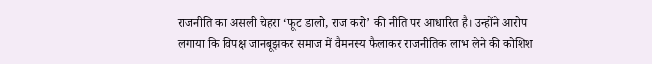राजनीति का असली चेहरा ‘फूट डालो, राज करो’ की नीति पर आधारित है। उन्होंने आरोप लगाया कि विपक्ष जानबूझकर समाज में वैमनस्य फैलाकर राजनीतिक लाभ लेने की कोशिश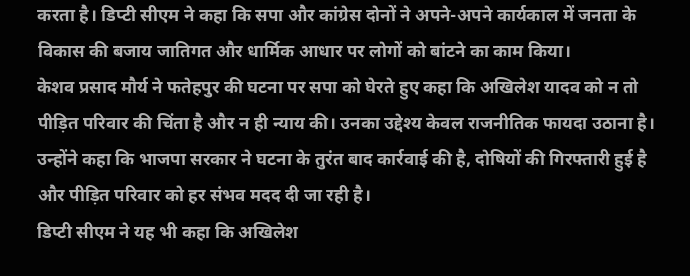करता है। डिप्टी सीएम ने कहा कि सपा और कांग्रेस दोनों ने अपने-अपने कार्यकाल में जनता के विकास की बजाय जातिगत और धार्मिक आधार पर लोगों को बांटने का काम किया।
केशव प्रसाद मौर्य ने फतेहपुर की घटना पर सपा को घेरते हुए कहा कि अखिलेश यादव को न तो पीड़ित परिवार की चिंता है और न ही न्याय की। उनका उद्देश्य केवल राजनीतिक फायदा उठाना है। उन्होंने कहा कि भाजपा सरकार ने घटना के तुरंत बाद कार्रवाई की है, दोषियों की गिरफ्तारी हुई है और पीड़ित परिवार को हर संभव मदद दी जा रही है।
डिप्टी सीएम ने यह भी कहा कि अखिलेश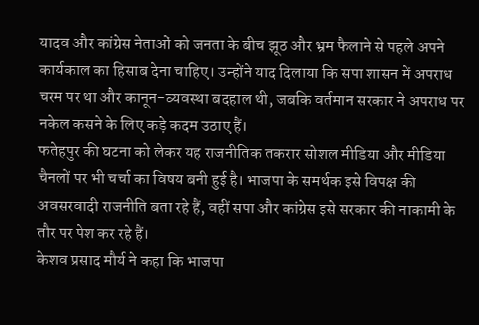यादव और कांग्रेस नेताओं को जनता के बीच झूठ और भ्रम फैलाने से पहले अपने कार्यकाल का हिसाब देना चाहिए। उन्होंने याद दिलाया कि सपा शासन में अपराध चरम पर था और कानून-व्यवस्था बदहाल थी, जबकि वर्तमान सरकार ने अपराध पर नकेल कसने के लिए कड़े कदम उठाए हैं।
फतेहपुर की घटना को लेकर यह राजनीतिक तकरार सोशल मीडिया और मीडिया चैनलों पर भी चर्चा का विषय बनी हुई है। भाजपा के समर्थक इसे विपक्ष की अवसरवादी राजनीति बता रहे हैं, वहीं सपा और कांग्रेस इसे सरकार की नाकामी के तौर पर पेश कर रहे हैं।
केशव प्रसाद मौर्य ने कहा कि भाजपा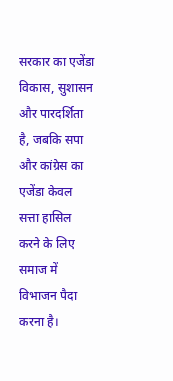सरकार का एजेंडा विकास, सुशासन और पारदर्शिता है, जबकि सपा और कांग्रेस का एजेंडा केवल सत्ता हासिल करने के लिए समाज में विभाजन पैदा करना है।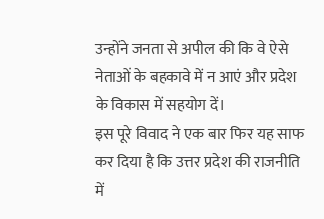उन्होंने जनता से अपील की कि वे ऐसे नेताओं के बहकावे में न आएं और प्रदेश के विकास में सहयोग दें।
इस पूरे विवाद ने एक बार फिर यह साफ कर दिया है कि उत्तर प्रदेश की राजनीति में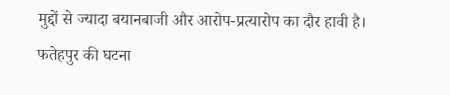मुद्दों से ज्यादा बयानबाजी और आरोप-प्रत्यारोप का दौर हावी है। फतेहपुर की घटना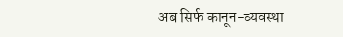अब सिर्फ कानून-व्यवस्था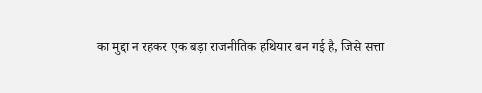का मुद्दा न रहकर एक बड़ा राजनीतिक हथियार बन गई है, जिसे सत्ता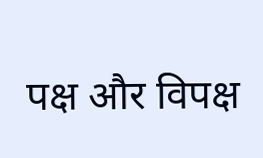पक्ष और विपक्ष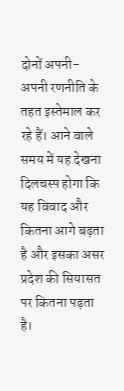दोनों अपनी-अपनी रणनीति के तहत इस्तेमाल कर रहे हैं। आने वाले समय में यह देखना दिलचस्प होगा कि यह विवाद और कितना आगे बढ़ता है और इसका असर प्रदेश की सियासत पर कितना पड़ता है।